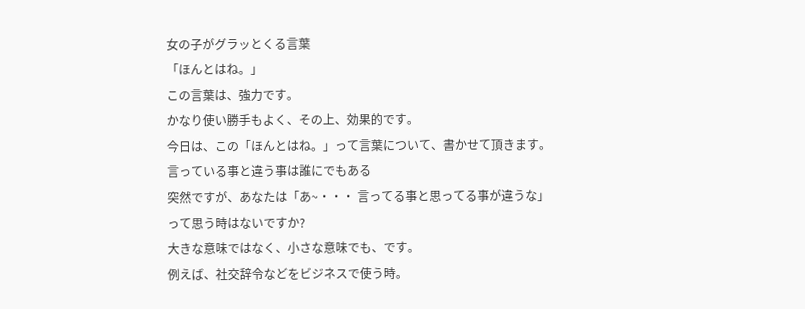女の子がグラッとくる言葉
「ほんとはね。」
この言葉は、強力です。
かなり使い勝手もよく、その上、効果的です。
今日は、この「ほんとはね。」って言葉について、書かせて頂きます。
言っている事と違う事は誰にでもある
突然ですが、あなたは「あ~・・・ 言ってる事と思ってる事が違うな」
って思う時はないですか?
大きな意味ではなく、小さな意味でも、です。
例えば、社交辞令などをビジネスで使う時。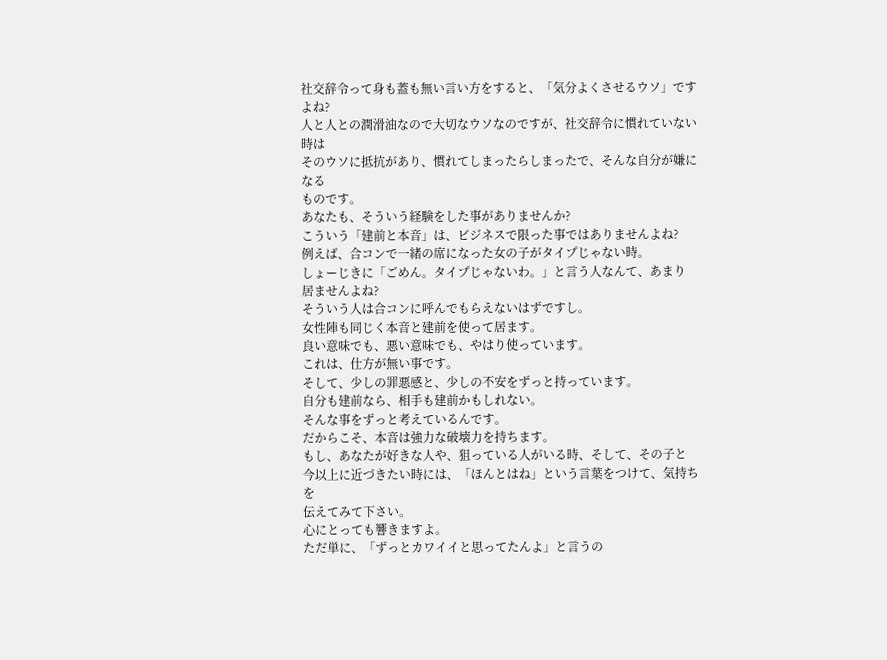社交辞令って身も蓋も無い言い方をすると、「気分よくさせるウソ」ですよね?
人と人との潤滑油なので大切なウソなのですが、社交辞令に慣れていない時は
そのウソに抵抗があり、慣れてしまったらしまったで、そんな自分が嫌になる
ものです。
あなたも、そういう経験をした事がありませんか?
こういう「建前と本音」は、ビジネスで限った事ではありませんよね?
例えば、合コンで一緒の席になった女の子がタイプじゃない時。
しょーじきに「ごめん。タイプじゃないわ。」と言う人なんて、あまり
居ませんよね?
そういう人は合コンに呼んでもらえないはずですし。
女性陣も同じく本音と建前を使って居ます。
良い意味でも、悪い意味でも、やはり使っています。
これは、仕方が無い事です。
そして、少しの罪悪感と、少しの不安をずっと持っています。
自分も建前なら、相手も建前かもしれない。
そんな事をずっと考えているんです。
だからこそ、本音は強力な破壊力を持ちます。
もし、あなたが好きな人や、狙っている人がいる時、そして、その子と
今以上に近づきたい時には、「ほんとはね」という言葉をつけて、気持ちを
伝えてみて下さい。
心にとっても響きますよ。
ただ単に、「ずっとカワイイと思ってたんよ」と言うの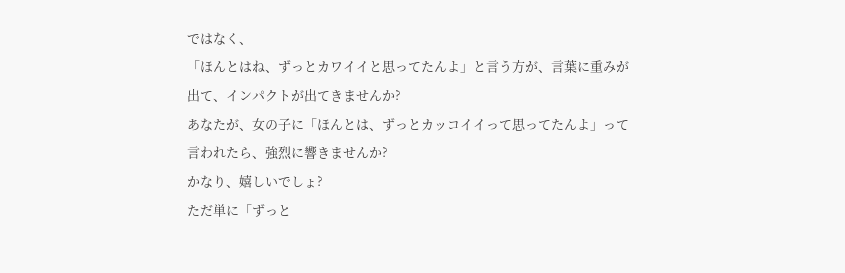ではなく、
「ほんとはね、ずっとカワイイと思ってたんよ」と言う方が、言葉に重みが
出て、インパクトが出てきませんか?
あなたが、女の子に「ほんとは、ずっとカッコイイって思ってたんよ」って
言われたら、強烈に響きませんか?
かなり、嬉しいでしょ?
ただ単に「ずっと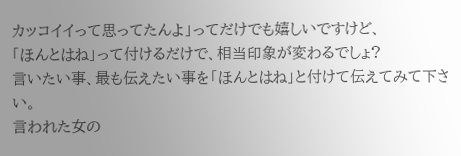カッコイイって思ってたんよ」ってだけでも嬉しいですけど、
「ほんとはね」って付けるだけで、相当印象が変わるでしょ?
言いたい事、最も伝えたい事を「ほんとはね」と付けて伝えてみて下さい。
言われた女の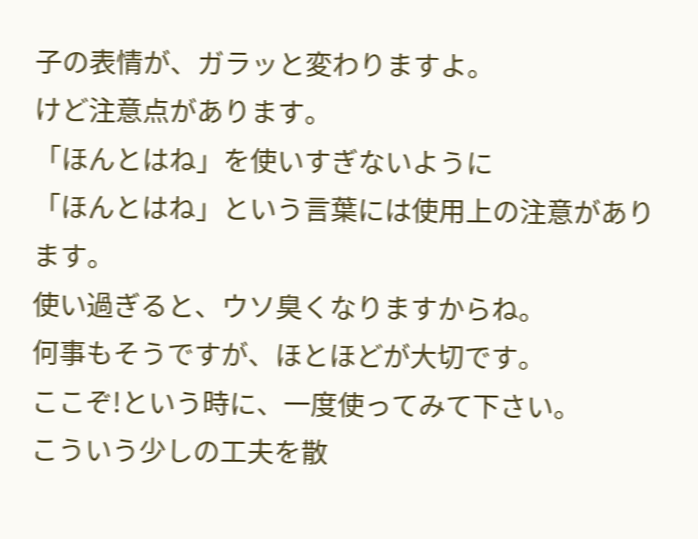子の表情が、ガラッと変わりますよ。
けど注意点があります。
「ほんとはね」を使いすぎないように
「ほんとはね」という言葉には使用上の注意があります。
使い過ぎると、ウソ臭くなりますからね。
何事もそうですが、ほとほどが大切です。
ここぞ!という時に、一度使ってみて下さい。
こういう少しの工夫を散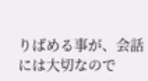りばめる事が、会話には大切なので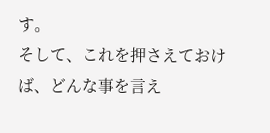す。
そして、これを押さえておけば、どんな事を言え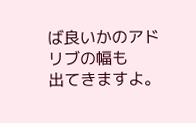ば良いかのアドリブの幅も
出てきますよ。